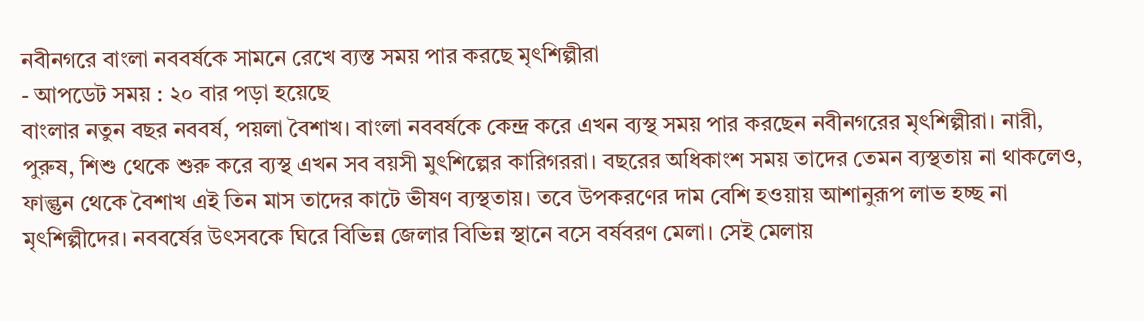নবীনগরে বাংলা নববর্ষকে সামনে রেখে ব্যস্ত সময় পার করছে মৃৎশিল্পীরা
- আপডেট সময় : ২০ বার পড়া হয়েছে
বাংলার নতুন বছর নববর্ষ, পয়লা বৈশাখ। বাংলা নববর্ষকে কেন্দ্র করে এখন ব্যস্থ সময় পার করছেন নবীনগরের মৃৎশিল্পীরা। নারী, পুরুষ, শিশু থেকে শুরু করে ব্যস্থ এখন সব বয়সী মুৎশিল্পের কারিগররা। বছরের অধিকাংশ সময় তাদের তেমন ব্যস্থতায় না থাকলেও, ফাল্গুন থেকে বৈশাখ এই তিন মাস তাদের কাটে ভীষণ ব্যস্থতায়। তবে উপকরণের দাম বেশি হওয়ায় আশানুরূপ লাভ হচ্ছ না মৃৎশিল্পীদের। নববর্ষের উৎসবকে ঘিরে বিভিন্ন জেলার বিভিন্ন স্থানে বসে বর্ষবরণ মেলা। সেই মেলায়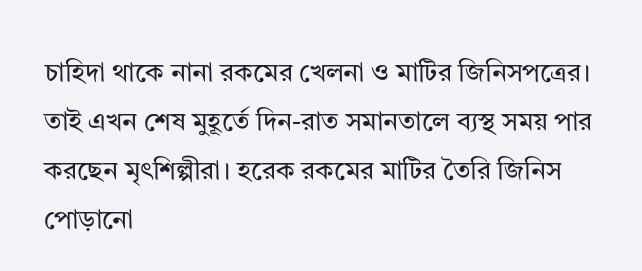চাহিদা থাকে নানা রকমের খেলনা ও মাটির জিনিসপত্রের। তাই এখন শেষ মুহূর্তে দিন-রাত সমানতালে ব্যস্থ সময় পার করছেন মৃৎশিল্পীরা। হরেক রকমের মাটির তৈরি জিনিস পোড়ানো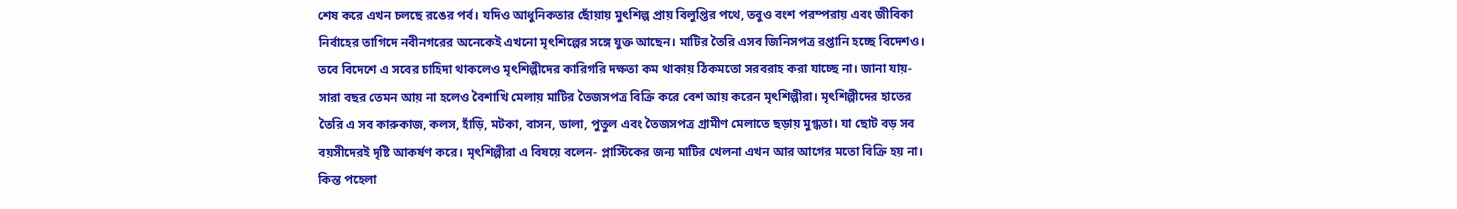শেষ করে এখন চলছে রঙের পর্ব। যদিও আধুনিকতার ছোঁয়ায় মুৎশিল্প প্রায় বিলুপ্তির পথে, তবুও বংশ পরম্পরায় এবং জীবিকা নির্বাহের তাগিদে নবীনগরের অনেকেই এখনো মৃৎশিল্পের সঙ্গে যুক্ত আছেন। মাটির তৈরি এসব জিনিসপত্র রপ্তানি হচ্ছে বিদেশও। তবে বিদেশে এ সবের চাহিদা থাকলেও মৃৎশিল্পীদের কারিগরি দক্ষতা কম থাকায় ঠিকমতো সরবরাহ করা যাচ্ছে না। জানা যায়- সারা বছর তেমন আয় না হলেও বৈশাখি মেলায় মাটির তৈজসপত্র বিক্রি করে বেশ আয় করেন মৃৎশিল্পীরা। মৃৎশিল্পীদের হাতের তৈরি এ সব কারুকাজ, কলস, হাঁড়ি, মটকা, বাসন, ডালা, পুতুল এবং তৈজসপত্র গ্রামীণ মেলাতে ছড়ায় মুগ্ধতা। যা ছোট বড় সব বয়সীদেরই দৃষ্টি আকর্ষণ করে। মৃৎশিল্পীরা এ বিষয়ে বলেন- প্লাস্টিকের জন্য মাটির খেলনা এখন আর আগের মতো বিক্রি হয় না। কিন্ত পহেলা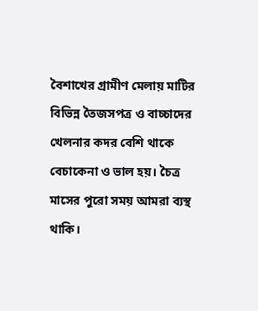বৈশাখের গ্রামীণ মেলায় মাটির বিভিন্ন তৈজসপত্র ও বাচ্চাদের খেলনার কদর বেশি থাকে বেচাকেনা ও ভাল হয়। চৈত্র মাসের পুরো সময় আমরা ব্যস্থ থাকি।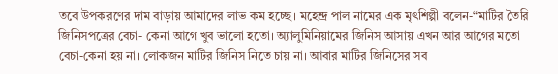তবে উপকরণের দাম বাড়ায় আমাদের লাভ কম হচ্ছে। মহেন্দ্র পাল নামের এক মৃৎশিল্পী বলেন-“মাটির তৈরি জিনিসপত্রের বেচা- কেনা আগে খুব ভালো হতো। অ্যালুমিনিয়ামের জিনিস আসায় এখন আর আগের মতো বেচা-কেনা হয় না। লোকজন মাটির জিনিস নিতে চায় না। আবার মাটির জিনিসের সব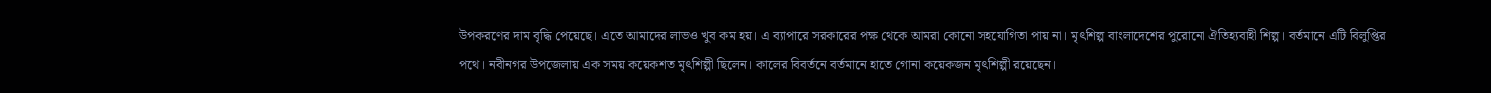উপকরণের দাম বৃদ্ধি পেয়েছে। এতে আমাদের লাভও খুব কম হয়। এ ব্যাপারে সরকারের পক্ষ থেকে আমরা কোনো সহযোগিতা পায় না। মৃৎশিল্প বাংলাদেশের পুরোনো ঐতিহ্যবাহী শিল্প। বর্তমানে এটি বিলুপ্তির পথে। নবীনগর উপজেলায় এক সময় কয়েকশত মৃৎশিল্পী ছিলেন। কালের বিবর্তনে বর্তমানে হাতে গোনা কয়েকজন মৃৎশিল্পী রয়েছেন।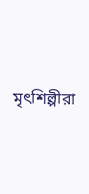মৃৎশিল্পীরা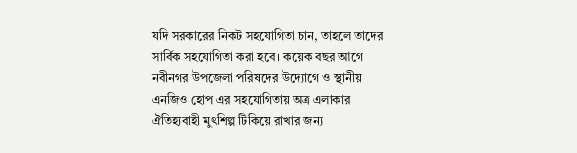যদি সরকারের নিকট সহযোগিতা চান, তাহলে তাদের সার্বিক সহযোগিতা করা হবে। কয়েক বছর আগে নবীনগর উপজেলা পরিষদের উদ্যোগে ও স্থানীয় এনজিও হোপ এর সহযোগিতায় অত্র এলাকার ঐতিহ্যবাহী মুৎশিল্প টিকিয়ে রাখার জন্য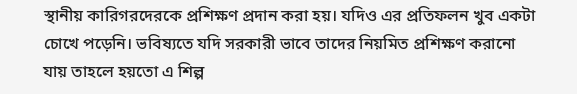স্থানীয় কারিগরদেরকে প্রশিক্ষণ প্রদান করা হয়। যদিও এর প্রতিফলন খুব একটা চোখে পড়েনি। ভবিষ্যতে যদি সরকারী ভাবে তাদের নিয়মিত প্রশিক্ষণ করানো যায় তাহলে হয়তো এ শিল্প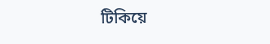টিকিয়ে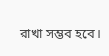রাখা সম্ভব হবে।